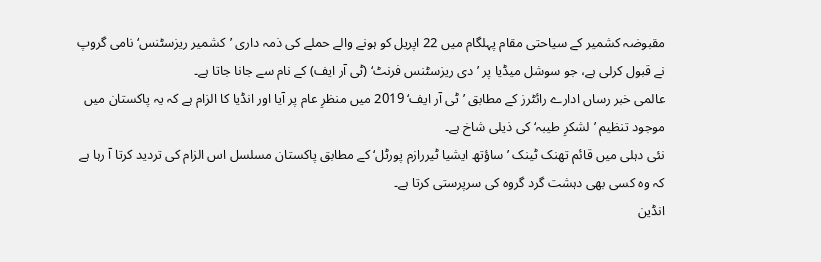مقبوضہ کشمیر کے سیاحتی مقام پہلگام میں 22 اپریل کو ہونے والے حملے کی ذمہ داری ’کشمیر ریزسٹنس‘ نامی گروپ نے قبول کرلی ہے، جو سوشل میڈیا پر ’دی ریزسٹنس فرنٹ‘ (ٹی آر ایف) کے نام سے جانا جاتا ہے۔
عالمی خبر رساں ادارے رائٹرز کے مطابق ’ٹی آر ایف‘ 2019 میں منظرِ عام پر آیا اور انڈیا کا الزام ہے کہ یہ پاکستان میں موجود تنظیم ’لشکرِ طیبہ‘ کی ذیلی شاخ ہے۔
نئی دہلی میں قائم تھنک ٹینک ’ساؤتھ ایشیا ٹیررازم پورٹل‘ کے مطابق پاکستان مسلسل اس الزام کی تردید کرتا آ رہا ہے کہ وہ کسی بھی دہشت گرد گروہ کی سرپرستی کرتا ہے۔
انڈین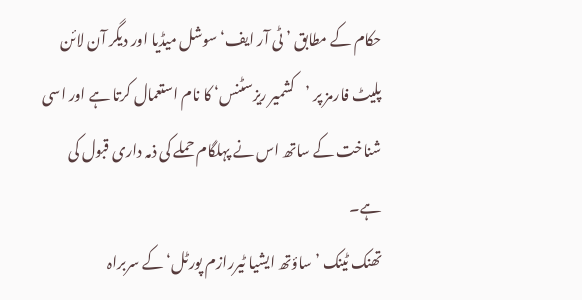حکام کے مطابق ’ٹی آر ایف‘ سوشل میڈیا اور دیگر آن لائن پلیٹ فارمز پر ’کشمیر ریزسٹنس‘ کا نام استعمال کرتا ہے اور اسی شناخت کے ساتھ اس نے پہلگام حملے کی ذمہ داری قبول کی ہے۔
تھنک ٹینک ’ساؤتھ ایشیا ٹیررازم پورٹل‘ کے سربراہ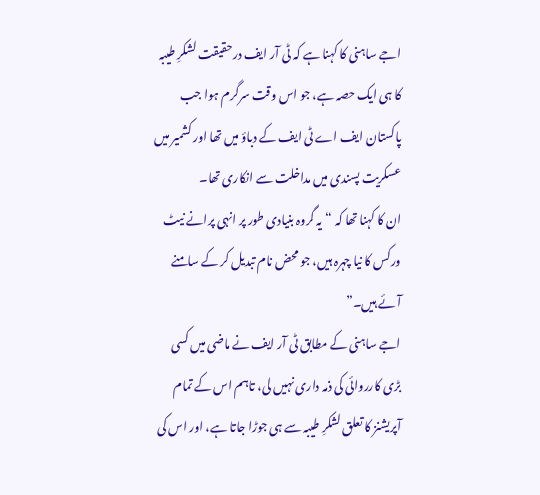اجے ساہنی کا کہنا ہے کہ ٹی آر ایف درحقیقت لشکرِ طیبہ کا ہی ایک حصہ ہے، جو اس وقت سرگرم ہوا جب پاکستان ایف اے ٹی ایف کے دباؤ میں تھا اور کشمیر میں عسکریت پسندی میں مداخلت سے انکاری تھا۔
ان کا کہنا تھا کہ “یہ گروہ بنیادی طور پر انہی پرانے نیٹ ورکس کا نیا چہرہ ہیں، جو محض نام تبدیل کر کے سامنے آئے ہیں۔”
اجے ساہنی کے مطابق ٹی آر ایف نے ماضی میں کسی بڑی کارروائی کی ذمہ داری نہیں لی، تاہم اس کے تمام آپریشنز کا تعلق لشکرِ طیبہ سے ہی جوڑا جاتا ہے، اور اس کی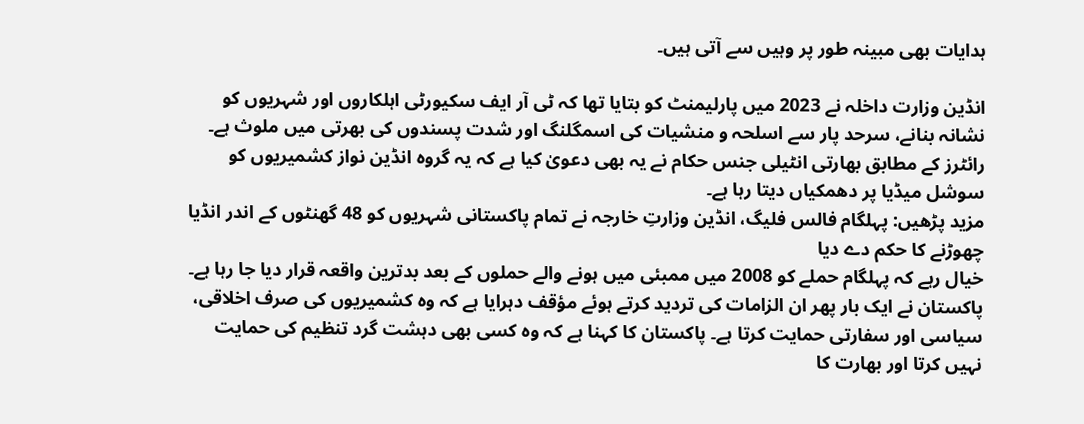ہدایات بھی مبینہ طور پر وہیں سے آتی ہیں۔

انڈین وزارت داخلہ نے 2023 میں پارلیمنٹ کو بتایا تھا کہ ٹی آر ایف سکیورٹی اہلکاروں اور شہریوں کو نشانہ بنانے، سرحد پار سے اسلحہ و منشیات کی اسمگلنگ اور شدت پسندوں کی بھرتی میں ملوث ہے۔
رائٹرز کے مطابق بھارتی انٹیلی جنس حکام نے یہ بھی دعویٰ کیا ہے کہ یہ گروہ انڈین نواز کشمیریوں کو سوشل میڈیا پر دھمکیاں دیتا رہا ہے۔
مزید پڑھیں: پہلگام فالس فلیگ، انڈین وزارتِ خارجہ نے تمام پاکستانی شہریوں کو 48 گھنٹوں کے اندر انڈیا چھوڑنے کا حکم دے دیا
خیال رہے کہ پہلگام حملے کو 2008 میں ممبئی میں ہونے والے حملوں کے بعد بدترین واقعہ قرار دیا جا رہا ہے۔
پاکستان نے ایک بار پھر ان الزامات کی تردید کرتے ہوئے مؤقف دہرایا ہے کہ وہ کشمیریوں کی صرف اخلاقی، سیاسی اور سفارتی حمایت کرتا ہے۔ پاکستان کا کہنا ہے کہ وہ کسی بھی دہشت گرد تنظیم کی حمایت نہیں کرتا اور بھارت کا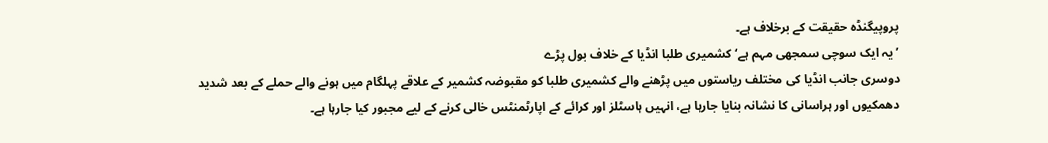پروپیگنڈہ حقیقت کے برخلاف ہے۔
’یہ ایک سوچی سمجھی مہم ہے‘ کشمیری طلبا انڈیا کے خلاف بول پڑے
دوسری جانب انڈیا کی مختلف ریاستوں میں پڑھنے والے کشمیری طلبا کو مقبوضہ کشمیر کے علاقے پہلگام میں ہونے والے حملے کے بعد شدید دھمکیوں اور ہراسانی کا نشانہ بنایا جارہا ہے، انہیں ہاسٹلز اور کرائے کے اپارٹمنٹس خالی کرنے کے لیے مجبور کیا جارہا ہے۔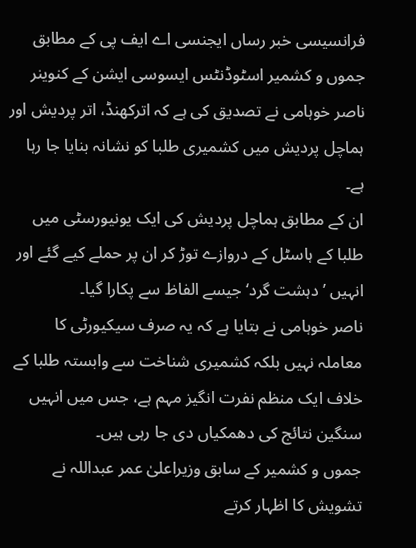فرانسیسی خبر رساں ایجنسی اے ایف پی کے مطابق جموں و کشمیر اسٹوڈنٹس ایسوسی ایشن کے کنوینر ناصر خوہامی نے تصدیق کی ہے کہ اترکھنڈ، اتر پردیش اور ہماچل پردیش میں کشمیری طلبا کو نشانہ بنایا جا رہا ہے۔
ان کے مطابق ہماچل پردیش کی ایک یونیورسٹی میں طلبا کے ہاسٹل کے دروازے توڑ کر ان پر حملے کیے گئے اور انہیں ’دہشت گرد‘ جیسے الفاظ سے پکارا گیا۔
ناصر خوہامی نے بتایا ہے کہ یہ صرف سیکیورٹی کا معاملہ نہیں بلکہ کشمیری شناخت سے وابستہ طلبا کے خلاف ایک منظم نفرت انگیز مہم ہے، جس میں انہیں سنگین نتائج کی دھمکیاں دی جا رہی ہیں۔
جموں و کشمیر کے سابق وزیراعلیٰ عمر عبداللہ نے تشویش کا اظہار کرتے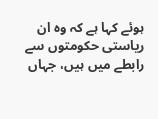ہوئے کہا ہے کہ وہ ان ریاستی حکومتوں سے رابطے میں ہیں، جہاں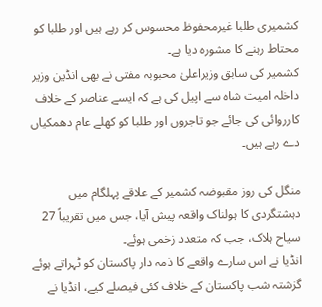کشمیری طلبا غیرمحفوظ محسوس کر رہے ہیں اور طلبا کو محتاط رہنے کا مشورہ دیا ہے۔
کشمیر کی سابق وزیراعلیٰ محبوبہ مفتی نے بھی انڈین وزیر داخلہ امیت شاہ سے اپیل کی ہے کہ ایسے عناصر کے خلاف کارروائی کی جائے جو تاجروں اور طلبا کو کھلے عام دھمکیاں دے رہے ہیں۔

منگل کی روز مقبوضہ کشمیر کے علاقے پہلگام میں دہشتگردی کا ہولناک واقعہ پیش آیا، جس میں تقریباً 27 سیاح ہلاک، جب کہ متعدد زخمی ہوئے۔
انڈیا نے اس سارے واقعے کا ذمہ دار پاکستان کو ٹہراتے ہوئے گزشتہ شب پاکستان کے خلاف کئی فیصلے کیے، انڈیا نے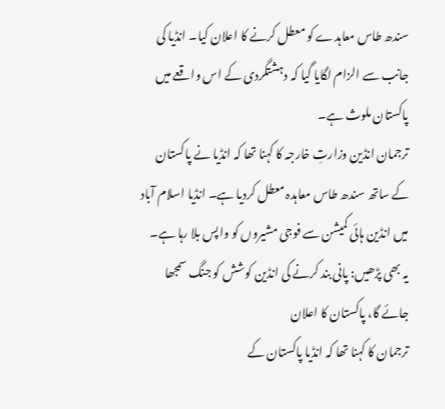سندھ طاس معاہدے کو معطل کرنے کا اعلان کیا۔ انڈیا کی جانب سے الزام لگایا گیا کہ دہشتگردی کے اس واقعے میں پاکستان ملوث ہے۔
ترجمان انڈین وزارتِ خارجہ کا کہنا تھا کہ انڈیا نے پاکستان کے ساتھ سندھ طاس معاہدہ معطل کردیا ہے۔ انڈیا اسلام آباد میں انڈین ہائی کمیشن سے فوجی مشیروں کو واپس بلا رہا ہے۔
یہ بھی پڑھیں: پانی بند کرنے کی انڈین کوشش کو جنگ سمجھا جائے گا، پاکستان کا اعلان
ترجمان کا کہنا تھا کہ انڈیا پاکستان کے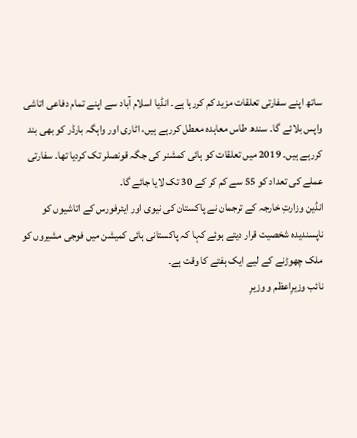ساتھ اپنے سفارتی تعلقات مزید کم کررہا ہے۔ انڈیا اسلام آباد سے اپنے تمام دفاعی اتاشی واپس بلائے گا۔ سندھ طاس معاہدہ معطل کررہے ہیں، اٹاری اور واہگہ بارڈر کو بھی بند کررہے ہیں۔ 2019 میں تعلقات کو ہائی کمشنر کی جگہ قونصلر تک کردیا تھا۔ سفارتی عملے کی تعداد کو 55 سے کم کر کے 30 تک لایا جائے گا۔
انڈین وزارتِ خارجہ کے ترجمان نے پاکستان کی نیوی اور ایئرفورس کے اتاشیوں کو ناپسندیدہ شخصیت قرار دیتے ہوئے کہا کہ پاکستانی ہائی کمیشن میں فوجی مشیروں کو ملک چھوڑنے کے لیے ایک ہفتے کا وقت ہے۔
نائب وزیرِاعظم و وزیرِ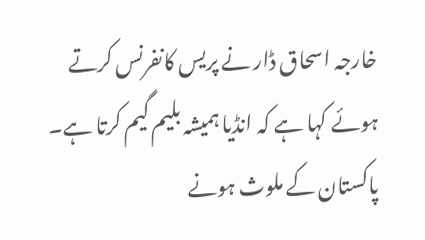خارجہ اسحاق ڈار نے پریس کانفرنس کرتے ہوئے کہا ہے کہ انڈیا ہمیشہ بلیم گیم کرتا ہے۔ پاکستان کے ملوث ہونے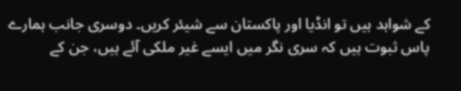کے شواہد ہیں تو انڈیا اور پاکستان سے شیئر کریں۔ دوسری جانب ہمارے پاس ثبوت ہیں کہ سری نگر میں ایسے غیر ملکی آئے ہیں، جن کے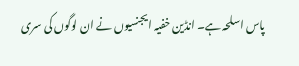پاس اسلحہ ہے۔ انڈین خفیہ ایجنسیوں نے ان لوگوں کی سری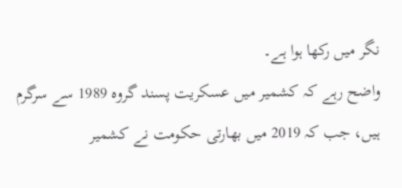نگر میں رکھا ہوا ہے۔
واضح رہے کہ کشمیر میں عسکریت پسند گروہ 1989 سے سرگرم ہیں، جب کہ 2019 میں بھارتی حکومت نے کشمیر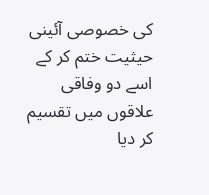کی خصوصی آئینی حیثیت ختم کر کے اسے دو وفاقی علاقوں میں تقسیم کر دیا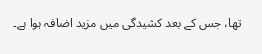تھا، جس کے بعد کشیدگی میں مزید اضافہ ہوا ہے۔